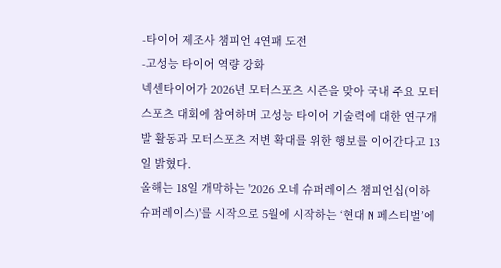-타이어 제조사 챔피언 4연패 도전
-고성능 타이어 역량 강화
넥센타이어가 2026년 모터스포츠 시즌을 맞아 국내 주요 모터스포츠 대회에 참여하며 고성능 타이어 기술력에 대한 연구개발 활동과 모터스포츠 저변 확대를 위한 행보를 이어간다고 13일 밝혔다.
올해는 18일 개막하는 '2026 오네 슈퍼레이스 챔피언십(이하 슈퍼레이스)'를 시작으로 5월에 시작하는 ‘현대 N 페스티벌’에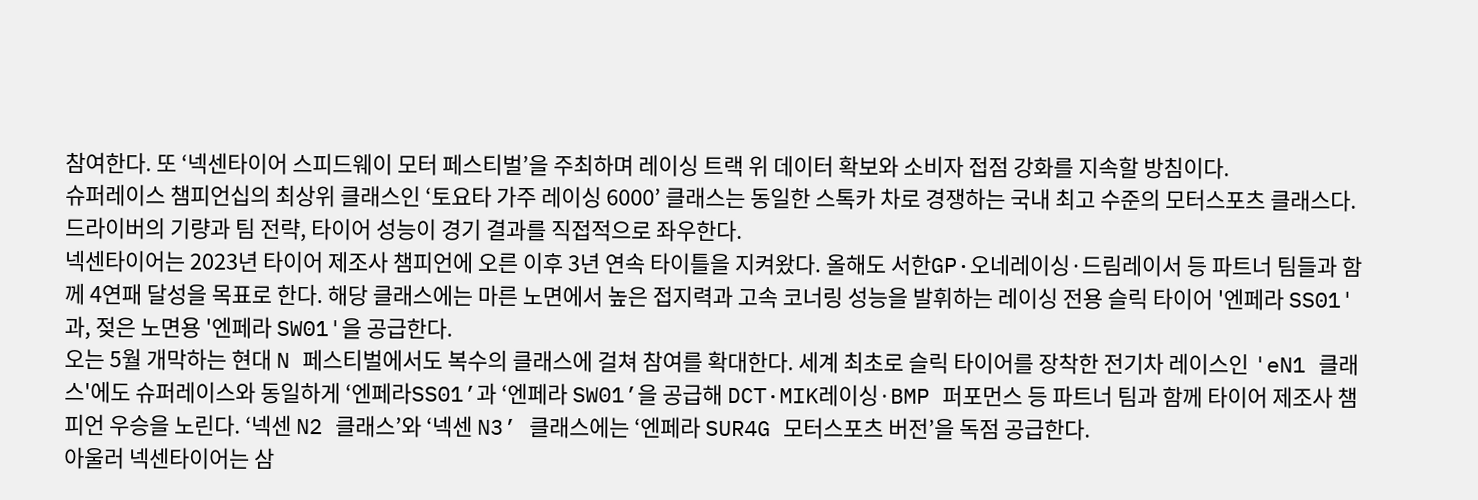참여한다. 또 ‘넥센타이어 스피드웨이 모터 페스티벌’을 주최하며 레이싱 트랙 위 데이터 확보와 소비자 접점 강화를 지속할 방침이다.
슈퍼레이스 챔피언십의 최상위 클래스인 ‘토요타 가주 레이싱 6000’ 클래스는 동일한 스톡카 차로 경쟁하는 국내 최고 수준의 모터스포츠 클래스다. 드라이버의 기량과 팀 전략, 타이어 성능이 경기 결과를 직접적으로 좌우한다.
넥센타이어는 2023년 타이어 제조사 챔피언에 오른 이후 3년 연속 타이틀을 지켜왔다. 올해도 서한GP·오네레이싱·드림레이서 등 파트너 팀들과 함께 4연패 달성을 목표로 한다. 해당 클래스에는 마른 노면에서 높은 접지력과 고속 코너링 성능을 발휘하는 레이싱 전용 슬릭 타이어 '엔페라 SS01'과, 젖은 노면용 '엔페라 SW01'을 공급한다.
오는 5월 개막하는 현대 N 페스티벌에서도 복수의 클래스에 걸쳐 참여를 확대한다. 세계 최초로 슬릭 타이어를 장착한 전기차 레이스인 'eN1 클래스'에도 슈퍼레이스와 동일하게 ‘엔페라SS01’과 ‘엔페라 SW01’을 공급해 DCT·MIK레이싱·BMP 퍼포먼스 등 파트너 팀과 함께 타이어 제조사 챔피언 우승을 노린다. ‘넥센 N2 클래스’와 ‘넥센 N3’ 클래스에는 ‘엔페라 SUR4G 모터스포츠 버전’을 독점 공급한다.
아울러 넥센타이어는 삼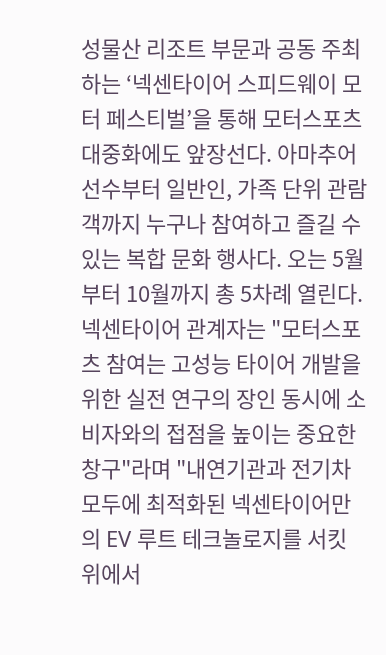성물산 리조트 부문과 공동 주최하는 ‘넥센타이어 스피드웨이 모터 페스티벌’을 통해 모터스포츠 대중화에도 앞장선다. 아마추어 선수부터 일반인, 가족 단위 관람객까지 누구나 참여하고 즐길 수 있는 복합 문화 행사다. 오는 5월부터 10월까지 총 5차례 열린다.
넥센타이어 관계자는 "모터스포츠 참여는 고성능 타이어 개발을 위한 실전 연구의 장인 동시에 소비자와의 접점을 높이는 중요한 창구"라며 "내연기관과 전기차 모두에 최적화된 넥센타이어만의 EV 루트 테크놀로지를 서킷 위에서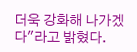더욱 강화해 나가겠다"라고 밝혔다.